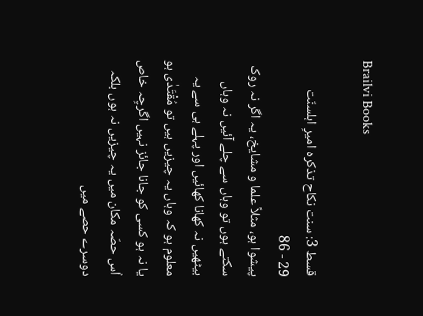Brailvi Books

قسط 3: سنت نکاح تذکرہ امیرِ اہلسنّت
29 - 86
پیشوا ہو، مثلاً علما و مشایخ، یہ اگر نہ روک سکتے ہوں تو وہاں سے چلے آئیں نہ وہاں بیٹھیں نہ کھانا کھائیں اور پہلے ہی سے یہ معلوم ہو کہ وہاں یہ چیزیں ہیں تو مُقْتَدٰی ہو یا نہ ہو کسی کو جانا جائز نہیں اگرچِہ خاص اُس حصّہ مکان میں یہ چیزیں نہ ہوں بلکہ دوسرے حصے میں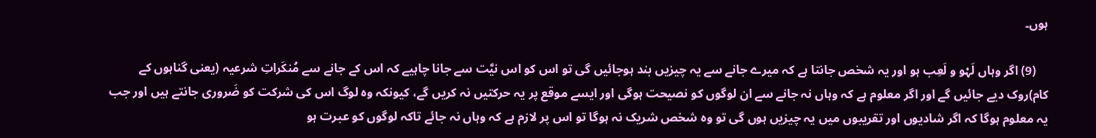ہوں۔

    (9) اگر وہاں لَہْو و لَعِب ہو اور یہ شخص جانتا ہے کہ میرے جانے سے یہ چیزیں بند ہوجائیں گی تو اس کو اس نیَّت سے جانا چاہیے کہ اس کے جانے سے مُنکَراتِ شرعیہ (یعنی گناہوں کے کام)روک دیے جائیں گے اور اگر معلوم ہے کہ وہاں نہ جانے سے ان لوگوں کو نصیحت ہوگی اور ایسے موقع پر یہ حرکتیں نہ کریں گے، کیونکہ وہ لوگ اس کی شرکت کو ضَروری جانتے ہیں اور جب یہ معلوم ہوگا کہ اگر شادیوں اور تقریبوں میں یہ چیزیں ہوں گی تو وہ شخص شریک نہ ہوگا تو اس پر لازم ہے کہ وہاں نہ جائے تاکہ لوگوں کو عبرت ہو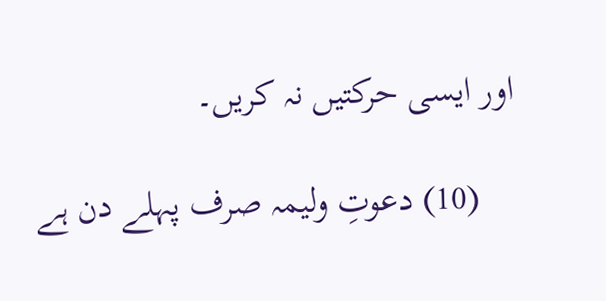اور ایسی حرکتیں نہ کریں۔

    (10) دعوتِ ولیمہ صرف پہلے دن ہے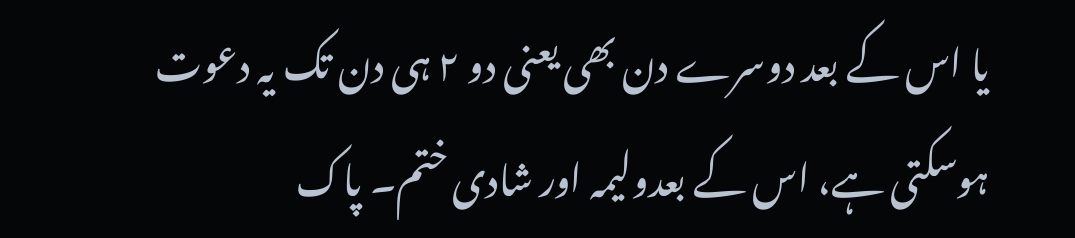یا اس کے بعد دوسرے دن بھی یعنی دو ۲ ہی دن تک یہ دعوت ہوسکتی ہے، اس کے بعدولیمہ اور شادی ختم۔ پاک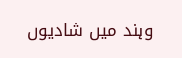وہند میں شادیوں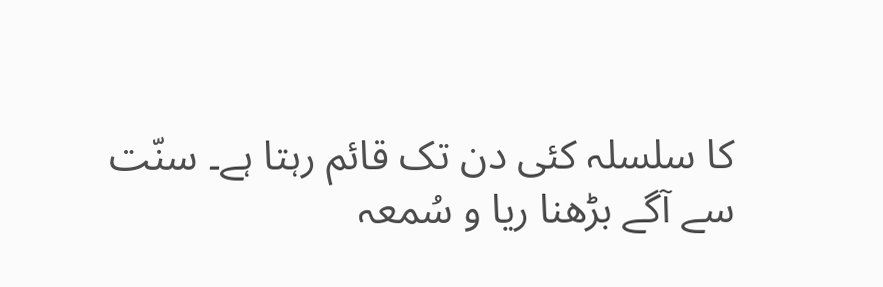کا سلسلہ کئی دن تک قائم رہتا ہے۔ سنّت سے آگے بڑھنا ریا و سُمعہ